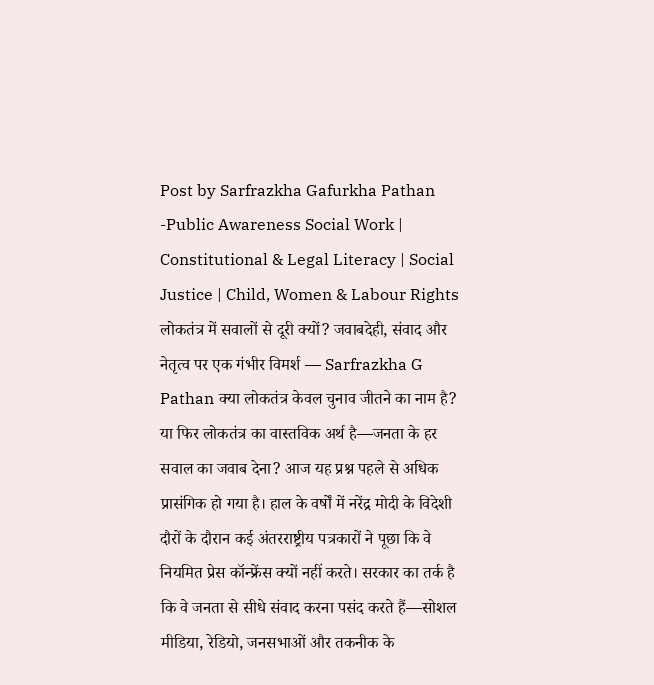Post by Sarfrazkha Gafurkha Pathan
-Public Awareness Social Work | Constitutional & Legal Literacy | Social Justice | Child, Women & Labour Rights
लोकतंत्र में सवालों से दूरी क्यों? जवाबदेही, संवाद और नेतृत्व पर एक गंभीर विमर्श — Sarfrazkha G Pathan क्या लोकतंत्र केवल चुनाव जीतने का नाम है? या फिर लोकतंत्र का वास्तविक अर्थ है—जनता के हर सवाल का जवाब देना? आज यह प्रश्न पहले से अधिक प्रासंगिक हो गया है। हाल के वर्षों में नरेंद्र मोदी के विदेशी दौरों के दौरान कई अंतरराष्ट्रीय पत्रकारों ने पूछा कि वे नियमित प्रेस कॉन्फ्रेंस क्यों नहीं करते। सरकार का तर्क है कि वे जनता से सीधे संवाद करना पसंद करते हैं—सोशल मीडिया, रेडियो, जनसभाओं और तकनीक के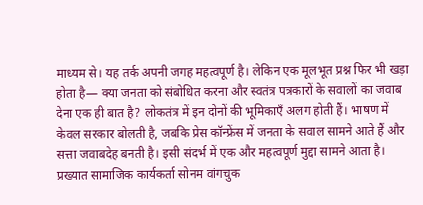माध्यम से। यह तर्क अपनी जगह महत्वपूर्ण है। लेकिन एक मूलभूत प्रश्न फिर भी खड़ा होता है— क्या जनता को संबोधित करना और स्वतंत्र पत्रकारों के सवालों का जवाब देना एक ही बात है? लोकतंत्र में इन दोनों की भूमिकाएँ अलग होती हैं। भाषण में केवल सरकार बोलती है, जबकि प्रेस कॉन्फ्रेंस में जनता के सवाल सामने आते हैं और सत्ता जवाबदेह बनती है। इसी संदर्भ में एक और महत्वपूर्ण मुद्दा सामने आता है। प्रख्यात सामाजिक कार्यकर्ता सोनम वांगचुक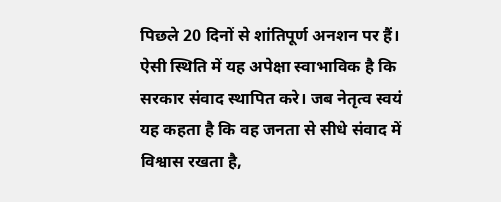पिछले 20 दिनों से शांतिपूर्ण अनशन पर हैं। ऐसी स्थिति में यह अपेक्षा स्वाभाविक है कि सरकार संवाद स्थापित करे। जब नेतृत्व स्वयं यह कहता है कि वह जनता से सीधे संवाद में विश्वास रखता है,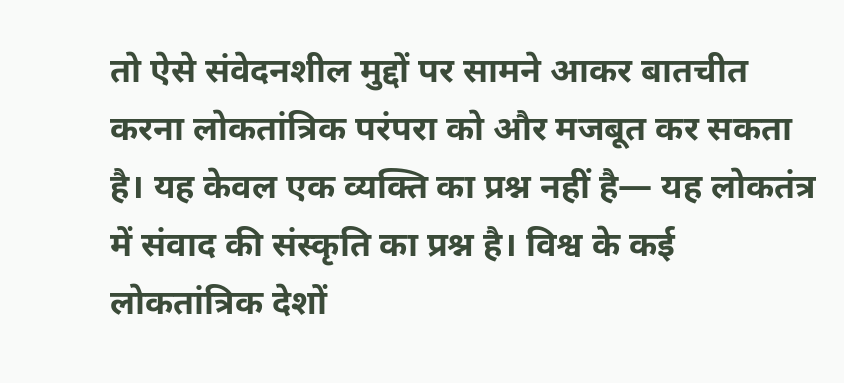तो ऐसे संवेदनशील मुद्दों पर सामने आकर बातचीत करना लोकतांत्रिक परंपरा को और मजबूत कर सकता है। यह केवल एक व्यक्ति का प्रश्न नहीं है— यह लोकतंत्र में संवाद की संस्कृति का प्रश्न है। विश्व के कई लोकतांत्रिक देशों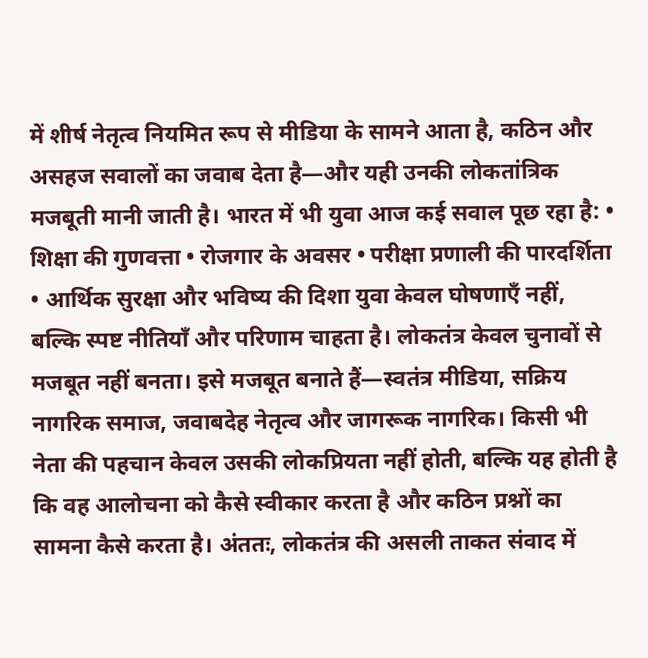में शीर्ष नेतृत्व नियमित रूप से मीडिया के सामने आता है, कठिन और असहज सवालों का जवाब देता है—और यही उनकी लोकतांत्रिक मजबूती मानी जाती है। भारत में भी युवा आज कई सवाल पूछ रहा है: • शिक्षा की गुणवत्ता • रोजगार के अवसर • परीक्षा प्रणाली की पारदर्शिता • आर्थिक सुरक्षा और भविष्य की दिशा युवा केवल घोषणाएँ नहीं, बल्कि स्पष्ट नीतियाँ और परिणाम चाहता है। लोकतंत्र केवल चुनावों से मजबूत नहीं बनता। इसे मजबूत बनाते हैं—स्वतंत्र मीडिया, सक्रिय नागरिक समाज, जवाबदेह नेतृत्व और जागरूक नागरिक। किसी भी नेता की पहचान केवल उसकी लोकप्रियता नहीं होती, बल्कि यह होती है कि वह आलोचना को कैसे स्वीकार करता है और कठिन प्रश्नों का सामना कैसे करता है। अंततः, लोकतंत्र की असली ताकत संवाद में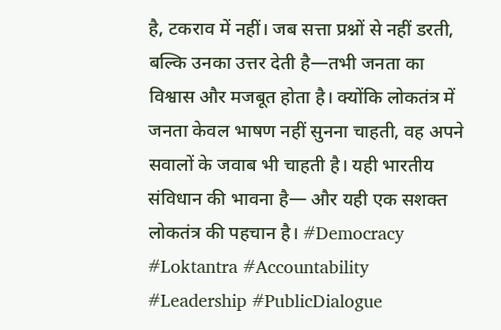है, टकराव में नहीं। जब सत्ता प्रश्नों से नहीं डरती, बल्कि उनका उत्तर देती है—तभी जनता का विश्वास और मजबूत होता है। क्योंकि लोकतंत्र में जनता केवल भाषण नहीं सुनना चाहती, वह अपने सवालों के जवाब भी चाहती है। यही भारतीय संविधान की भावना है— और यही एक सशक्त लोकतंत्र की पहचान है। #Democracy #Loktantra #Accountability #Leadership #PublicDialogue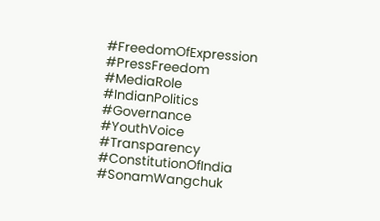#FreedomOfExpression #PressFreedom #MediaRole #IndianPolitics #Governance #YouthVoice #Transparency #ConstitutionOfIndia #SonamWangchuk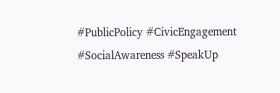#PublicPolicy #CivicEngagement #SocialAwareness #SpeakUp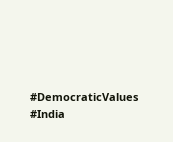#DemocraticValues #India